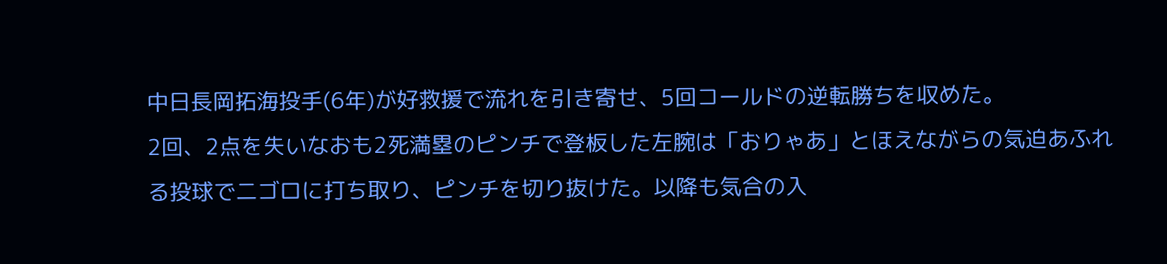中日長岡拓海投手(6年)が好救援で流れを引き寄せ、5回コールドの逆転勝ちを収めた。
2回、2点を失いなおも2死満塁のピンチで登板した左腕は「おりゃあ」とほえながらの気迫あふれる投球で二ゴロに打ち取り、ピンチを切り抜けた。以降も気合の入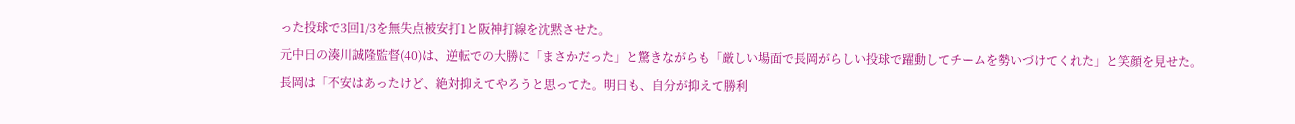った投球で3回1/3を無失点被安打1と阪神打線を沈黙させた。
元中日の湊川誠隆監督(40)は、逆転での大勝に「まさかだった」と驚きながらも「厳しい場面で長岡がらしい投球で躍動してチームを勢いづけてくれた」と笑顔を見せた。
長岡は「不安はあったけど、絶対抑えてやろうと思ってた。明日も、自分が抑えて勝利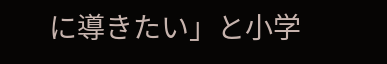に導きたい」と小学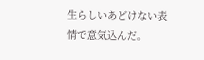生らしいあどけない表情で意気込んだ。